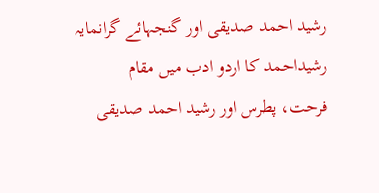رشید احمد صدیقی اور گنجہائے گرانمایہ
رشیداحمد کا اردو ادب میں مقام
فرحت، پطرس اور رشید احمد صدیقی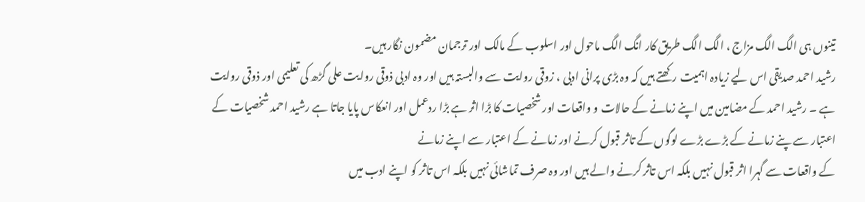تینوں ہی الگ الگ مزاج ، الگ الگ طریق کار انگ الگ ماحول اور اسلوب کے مالک اور ترجمان مضمون نگار ہیں۔
رشید احمد صدیقی اس لیے زیادہ اہمیت رکھتے ہیں کہ وہ بڑی پرانی ادبی ، زوقی روایت سے والبستہ ہیں اور وہ ادبی ذوقی روایت علی گڑھ کی تعلیمی اور ذوقی روایت ہے ۔ رشید احمد کے مضامین میں اپنے زمانے کے حالات و واقعات اور شخصیات کا بڑا اثر ہے بڑا ردعمل اور انعکاس پایا جاتا ہے رشید احمد شخصیات کے اعتبار سے پنے زمانے کے بڑے بڑے لوگوں کے تاثر قبول کرنے اور زمانے کے اعتبار سے اپنے زمانے
کے واقعات سے گہرا اثر قبول نہیں بلکہ اس تاثر کرنے والے ہیں اور وہ صرف تماشائی نہیں بلکہ اس تاثر کو اپنے ادب میں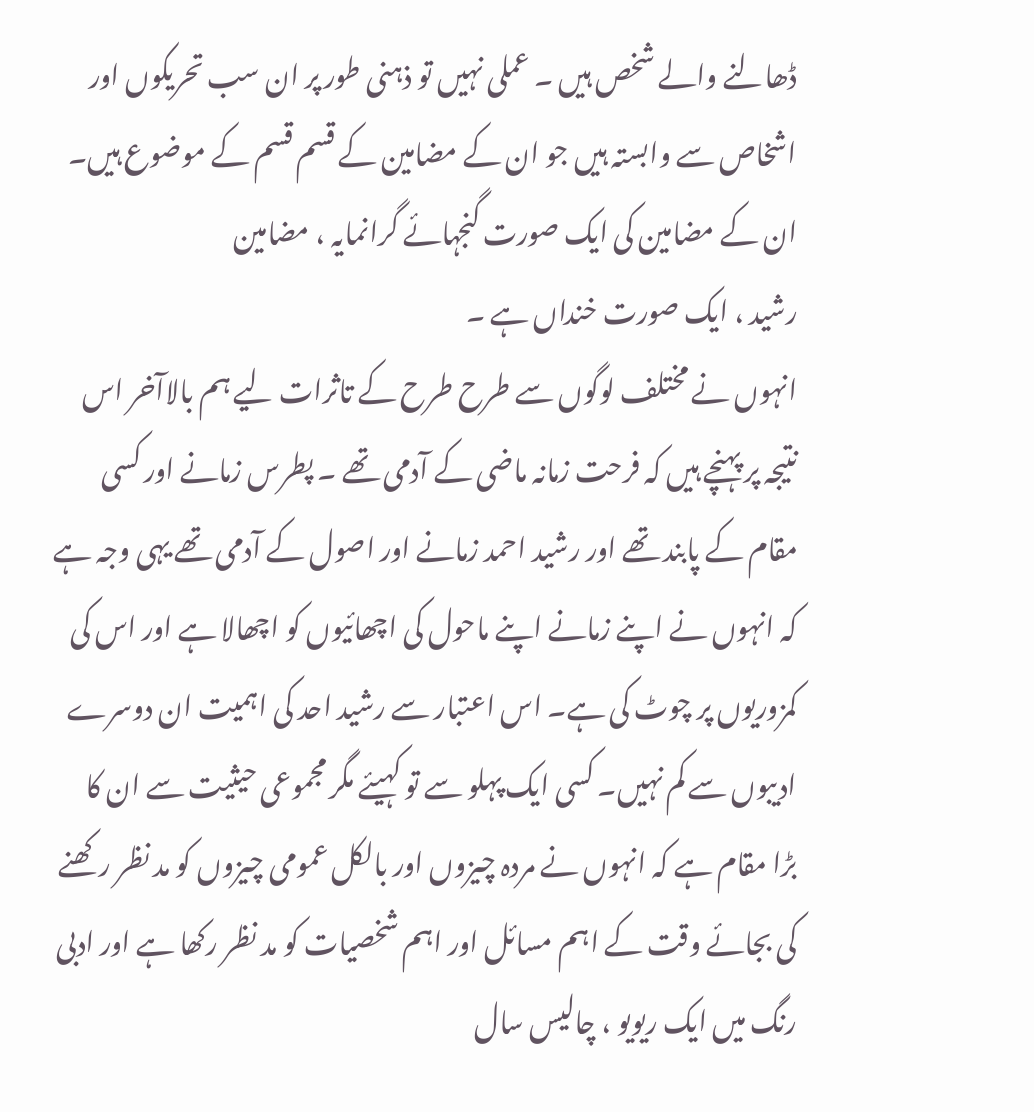ڈھالنے والے شخص ہیں ۔ عملی نہیں تو ذہنی طور پر ان سب تحریکوں اور اشخاص سے وابستہ ہیں جو ان کے مضامین کے قسم قسم کے موضوع ہیں۔ ان کے مضامین کی ایک صورت گنجہائے گرانمایہ ، مضامین
رشید ، ایک صورت خنداں ہے ۔
انہوں نے مختلف لوگوں سے طرح طرح کے تاثرات لیے ہم بالاآخر اس نتیجہ پر پہنچے ہیں کہ فرحت زمانہ ماضی کے آدمی تھے ۔ پطرس زمانے اور کسی مقام کے پابند تھے اور رشید احمد زمانے اور اصول کے آدمی تھے یہی وجہ ہے کہ انہوں نے اپنے زمانے اپنے ماحول کی اچھائیوں کو اچھالا ہے اور اس کی کمزوریوں پر چوٹ کی ہے۔ اس اعتبار سے رشید احد کی اہمیت ان دوسرے ادیبوں سے کم نہیں۔ کسی ایک پہلو سے تو کہیئے مگر مجموعی حیثیت سے ان کا بڑا مقام ہے کہ انہوں نے مردہ چیزوں اور بالکل عمومی چیزوں کو مد نظر رکھنے کی بجائے وقت کے اہم مسائل اور اہم شخصیات کو مد نظر رکھا ہے اور ادبی رنگ میں ایک ریویو ، چالیس سال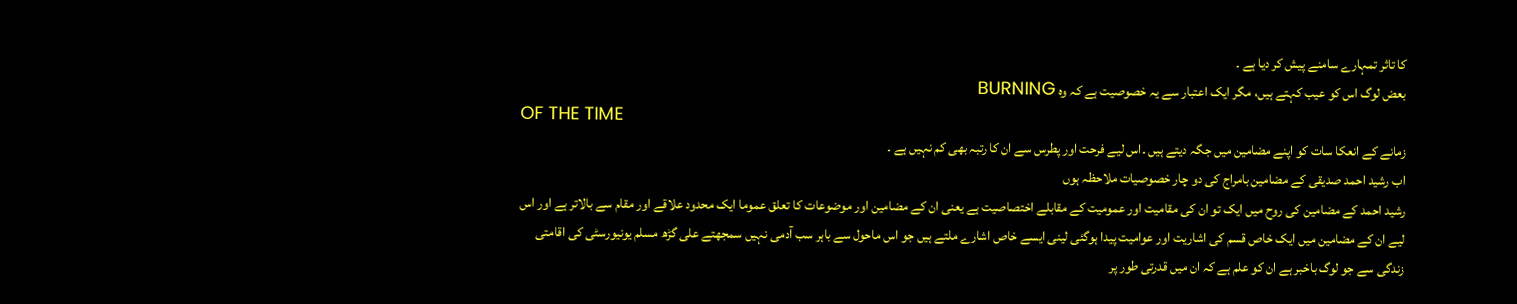کا تاثر تمہارے سامنے پیش کر دیا ہے ۔
بعض لوگ اس کو عیب کہتے ہیں، مگر ایک اعتبار سے یہ خصوصیت ہے کہ وہ BURNING
OF THE TIME
زمانے کے انعکا سات کو اپنے مضامین میں جگہ دیتے ہیں ۔اس لیے فرحت اور پطرس سے ان کا رتبہ بھی کم نہیں ہے ۔
اب رشید احمد صدیقی کے مضامین بامراج کی دو چار خصوصیات ملاحظہ ہوں
رشید احمد کے مضامین کی روح میں ایک تو ان کی مقامیت اور عمومیت کے مقابلے اختصاصیت ہے یعنی ان کے مضامین اور موضوعات کا تعلق عموما ایک محدود علاقے اور مقام سے بالاتر ہے اور اس لیے ان کے مضامین میں ایک خاص قسم کی اشاریت اور عوامیت پیدا ہوگئی لینی ایسے خاص اشارے ملتے ہیں جو اس ماحول سے باہر سب آدمی نہیں سمجھتے علی گڑھ مسلم یونیورسٹی کی اقامتی زندگی سے جو لوگ باخبر ہے ان کو علم ہے کہ ان میں قدرتی طور پر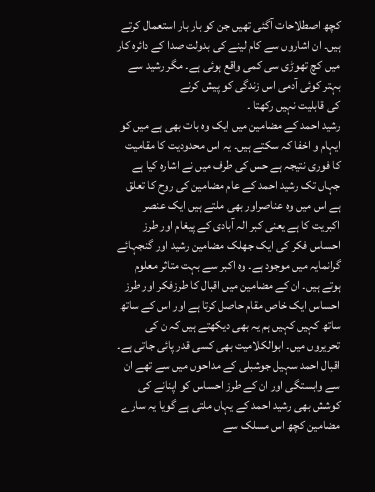کچھ اصطلاحات آگئی تھیں جن کو بار بار استعمال کرتے ہیں۔ ان اشاروں سے کام لینے کی بدولت صدا کے دائرہ کار میں کچ تھوڑی سی کمی واقع ہوئی ہے۔ مگر رشید سے بہتر کوئی آدمی اس زندگی کو پیش کرنے
کی قابلیت نہیں رکھتا ۔
رشید احمد کے مضامین میں ایک وہ بات بھی ہے میں کو ایہام و اخفا کہ سکتے ہیں۔ یہ اس محدودیت کا مقامیت کا فوری نتیجہ ہے حس کی طرف میں نے اشارہ کیا ہے جہاں تک رشید احمد کے عام مضامین کی روح کا تعلق ہے اس میں وہ عناصراور بھی ملتے ہیں ایک عنصر اکبریت کا ہے یعنی کبر الہ آبادی کے پیغام اور طرز احساس فکر کی ایک جھلک مضامین رشید اور گنجہائے گرانمایہ میں موجود ہے۔ وہ اکبر سے بہت متاثر معلوم ہوتے ہیں۔ ان کے مضامین میں اقبال کا طرزفکر اور طرز احساس ایک خاص مقام حاصل کرتا ہے اور اس کے ساتھ ساتھ کہیں کہیں ہم یہ بھی دیکھتے ہیں کہ ن کی تحریروں میں۔ ابوالکلامیت بھی کسی قدر پائی جاتی ہے۔ اقبال احمد سہیل جوشبلی کے مداحوں میں سے تھے ان سے وابستگی اور ان کے طرز احساس کو اپنانے کی کوشش بھی رشید احمد کے یہاں ملتی ہے گویا یہ سارے مضامین کچھ اس مسلک سے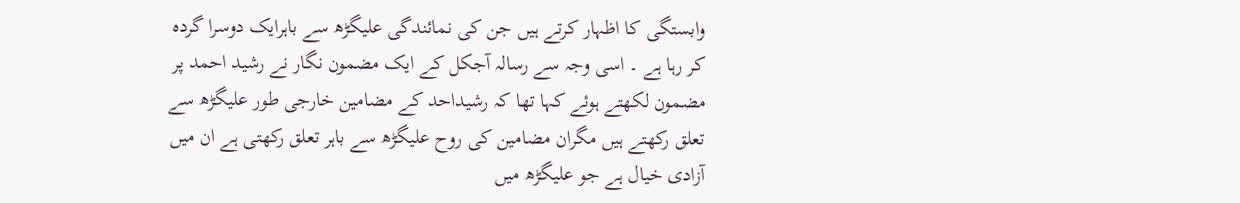وابستگی کا اظہار کرتے ہیں جن کی نمائندگی علیگڑھ سے باہرایک دوسرا گردہ کر رہا ہے ۔ اسی وجہ سے رسالہ آجکل کے ایک مضمون نگار نے رشید احمد پر مضمون لکھتے ہوئے کہا تھا کہ رشیداحد کے مضامین خارجی طور علیگڑھ سے تعلق رکھتے ہیں مگران مضامین کی روح علیگڑھ سے باہر تعلق رکھتی ہے ان میں آزادی خیال ہے جو علیگڑھ میں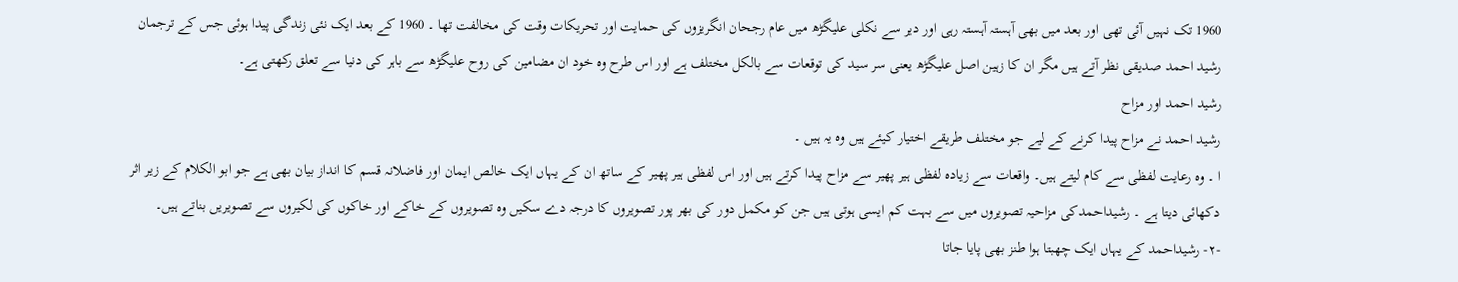1960 تک نہیں آئی تھی اور بعد میں بھی آہستہ آہستہ رہی اور دیر سے نکلی علیگڑھ میں عام رجحان انگریزوں کی حمایت اور تحریکات وقت کی مخالفت تھا ۔ 1960 کے بعد ایک نئی زندگی پیدا ہوئی جس کے ترجمان رشید احمد صدیقی نظر آتے ہیں مگر ان کا زہین اصل علیگڑھ یعنی سر سید کی توقعات سے بالکل مختلف ہے اور اس طرح وہ خود ان مضامین کی روح علیگڑھ سے باہر کی دنیا سے تعلق رکھتی ہے۔
رشید احمد اور مزاح
رشید احمد نے مزاح پیدا کرنے کے لیے جو مختلف طریقے اختیار کیئے ہیں وہ یہ ہیں ۔
ا ۔ وہ رعایت لفظی سے کام لیتے ہیں۔ واقعات سے زیادہ لفظی ہیر پھیر سے مزاح پیدا کرتے ہیں اور اس لفظی ہیر پھیر کے ساتھ ان کے یہاں ایک خالص ایمان اور فاضلانہ قسم کا انداز بیان بھی ہے جو ابو الکلام کے زیر اثر دکھائی دیتا ہے ۔ رشیداحمدکی مزاحیہ تصویروں میں سے بہت کم ایسی ہوتی ہیں جن کو مکمل دور کی بھر پور تصویروں کا درجہ دے سکیں وہ تصویروں کے خاکے اور خاکوں کی لکیروں سے تصویریں بناتے ہیں۔
-۲- رشیداحمد کے یہاں ایک چھبتا ہوا طنز بھی پایا جاتا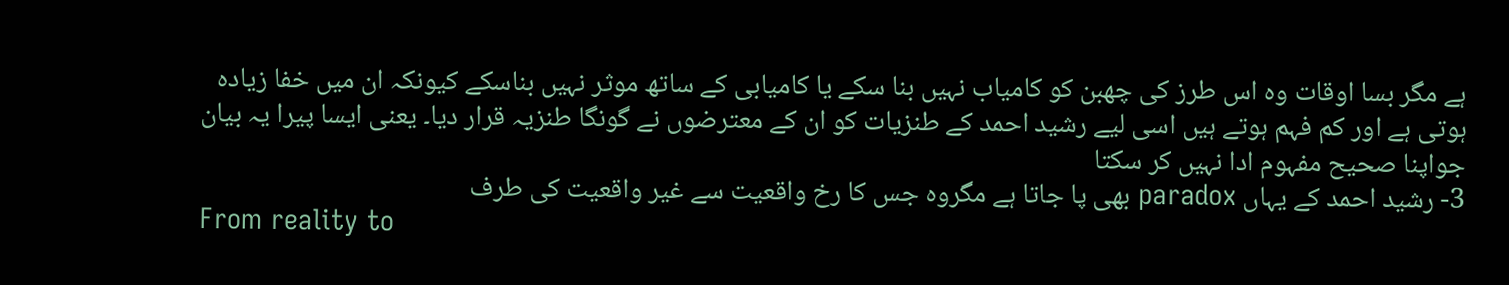ہے مگر بسا اوقات وہ اس طرز کی چھبن کو کامیاب نہیں بنا سکے یا کامیابی کے ساتھ موثر نہیں بناسکے کیونکہ ان میں خفا زیادہ ہوتی ہے اور کم فہم ہوتے ہیں اسی لیے رشید احمد کے طنزیات کو ان کے معترضوں نے گونگا طنزیہ قرار دیا۔ یعنی ایسا پیرا یہ بیان جواپنا صحیح مفہوم ادا نہیں کر سکتا
3- رشید احمد کے یہاں paradox بھی پا جاتا ہے مگروہ جس کا رخ واقعیت سے غیر واقعیت کی طرف
From reality to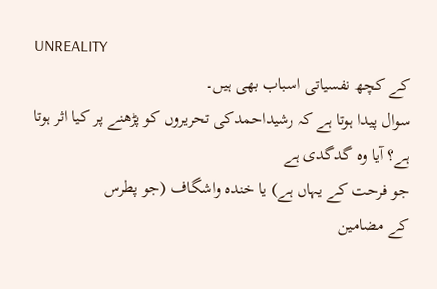UNREALITY
کے کچھ نفسیاتی اسباب بھی ہیں۔
سوال پیدا ہوتا ہے کہ رشیداحمدکی تحریروں کو پڑھنے پر کیا اثر ہوتا ہے؟ آیا وہ گدگدی ہے
جو فرحت کے یہاں ہے) یا خنده واشگاف (جو پطرس
کے مضامین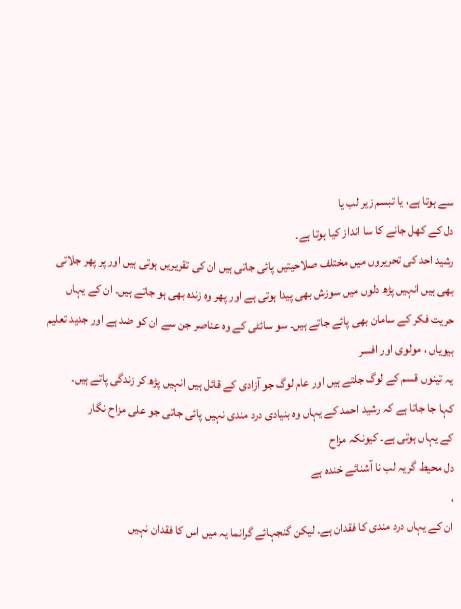سے ہوتا ہے، یا تبسم زیر لب یا
دل کے کھل جانے کا سا انداز کیا ہوتا ہے۔
رشید احد کی تحریروں میں مختلف صلاحیتیں پائی جاتی ہیں ان کی تقریریں ہوتی ہیں اور پر پھر جلاتی بھی ہیں انہیں پڑھ دلوں میں سوزش بھی پیدا ہوتی ہے اور پھر وہ زندہ بھی ہو جاتے ہیں۔ ان کے یہاں حریت فکر کے سامان بھی پائے جاتے ہیں۔ سو سائٹی کے وہ عناصر جن سے ان کو ضد ہے اور جدید تعلیم بیویاں ، مولوی اور افسر
یہ تینوں قسم کے لوگ جلتے ہیں اور عام لوگ جو آزادی کے قائل ہیں انہیں پڑھ کر زندگی پاتے ہیں۔
کہا جا جاتا ہے کہ رشید احمد کے یہاں وہ بنیادی درد مندی نہیں پائی جاتی جو علی مزاح نگار
کے یہاں ہوتی ہے۔ کیونکہ مزاح
دل محیط گریہ لب نا آشنائے خندہ ہے
،
ان کے یہاں درد مندی کا فقدان ہے۔ لیکن گنجہائے گرانما یہ میں اس کا فقدان نہیں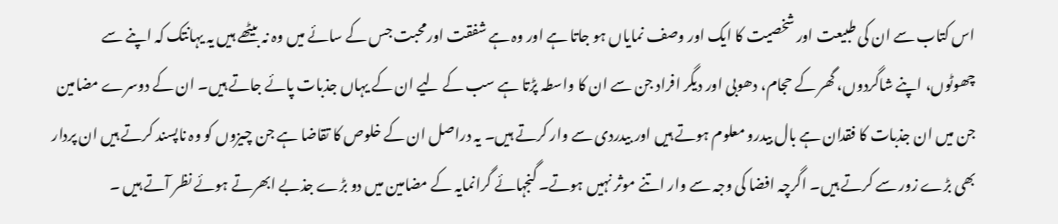اس کتاب سے ان کی طبیعت اور شخصیت کا ایک اور وصف نمایاں ہو جاتا ہے اور وہ ہے شفقت اورمحبت جس کے سائے میں وہ نہ بیٹھے ہیں یہ یہانتک کہ اپنے سے چھوٹوں، اپنے شاگردوں، گھر کے حجام، دھوبی اور دیگر افراد جن سے ان کا واسطہ پڑتا ہے سب کے لیے ان کے یہاں جذبات پائے جاتے ہیں۔ ان کے دوسرے مضامین جن میں ان جذبات کا فقدان ہے بال بیدرو معلوم ہوتے ہیں اور بیدردی سے وار کرتے ہیں۔ یہ دراصل ان کے خلوص کا تقاضا ہے جن چیزوں کو وہ ناپسند کرتے ہیں ان پردار بھی بڑے زور سے کرتے ہیں۔ اگرچہ افضا کی وجہ سے وار اتنے موثر نہیں ہوتے۔ گنجہائے گرانمایہ کے مضامین میں دو بڑے جذبے ابھرتے ہوئے نظر آتے ہیں ۔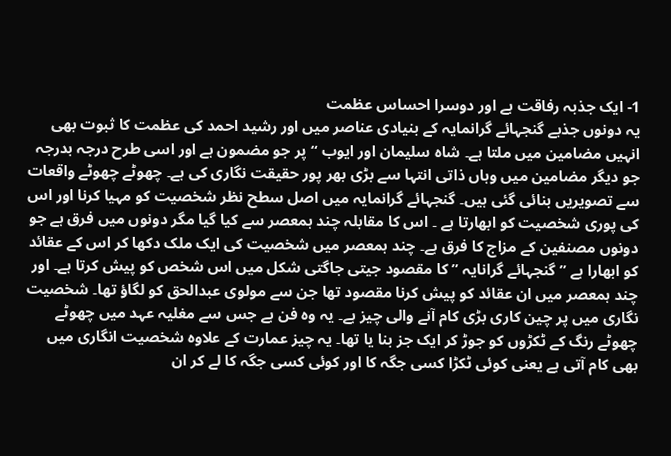1- ایک جذبہ رفاقت ہے اور دوسرا احساس عظمت
یہ دونوں جذبے گنجہائے گرانمایہ کے بنیادی عناصر میں اور رشید احمد کی عظمت کا ثبوت بھی انہیں مضامین میں ملتا ہے۔ شاہ سلیمان اور ایوب “پر جو مضمون ہے اور اسی طرح درجہ بدرجہ جو دیگر مضامین میں وہاں ذاتی انتہا سے بڑی بھر پور حقیقت نگاری کی ہے۔ چھوٹے چھوٹے واقعات سے تصویریں بنائی گئی ہیں۔ گنجہائے گرانمایہ میں اصل سطح نظر شخصیت کو مہیا کرنا اور اس کی پوری شخصیت کو ابھارتا ہے ۔ اس کا مقابلہ چند ہمعصر سے کیا گیا مگر دونوں میں فرق ہے جو دونوں مصنفین کے مزاج کا فرق ہے۔ چند ہمعصر میں شخصیت کی ایک ملک دکھا کر اس کے عقائد کو ابھارا ہے ” گنجہائے گرانایہ ” کا مقصود جیتی جاگتی شکل میں اس شخص کو پیش کرتا ہے۔ اور چند ہمعصر میں ان عقائد کو پیش کرنا مقصود تھا جن سے مولوی عبدالحق کو لگاؤ تھا۔ شخصیت نگاری میں پر چین کاری بڑی کام آنے والی چیز ہے۔ یہ وہ فن ہے جس سے مغلیہ عہد میں چھوٹے چھوٹے رنگ کے ٹکڑوں کو جوڑ کر ایک جز بنا یا تھا۔ یہ چیز عمارت کے علاوہ شخصیت انگاری میں بھی کام آتی ہے یعنی کوئی ٹکڑا کسی جگہ کا اور کوئی کسی جگہ کا لے کر ان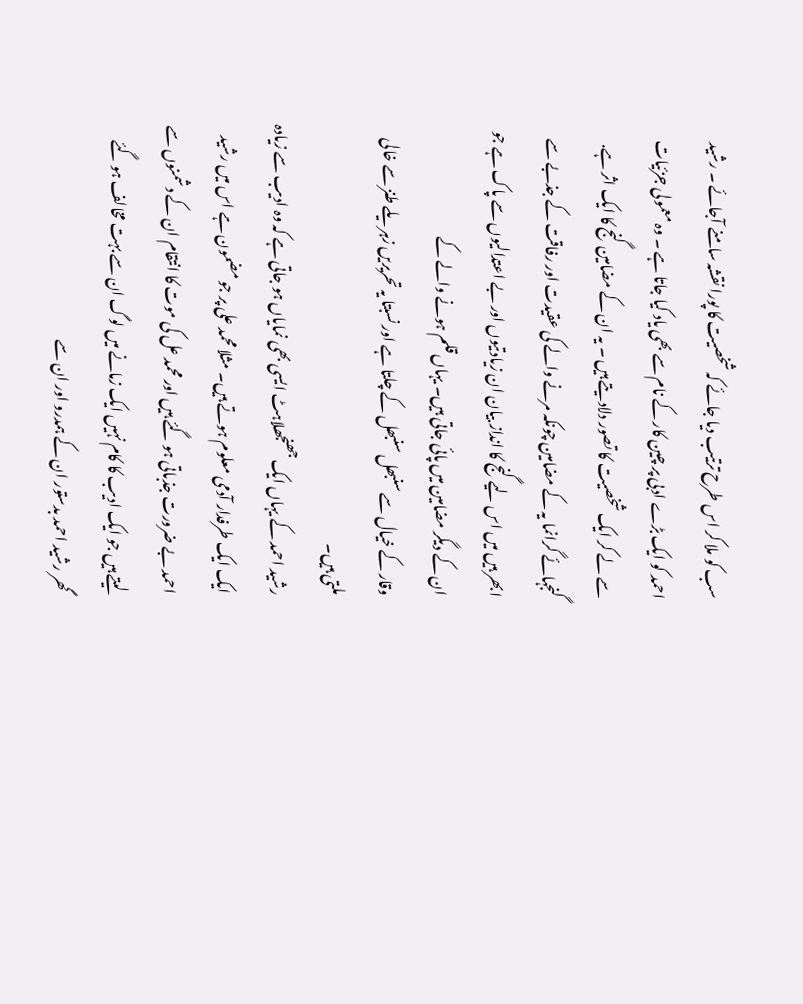سب کو ملا کر اس طرح ترتیب دیا جائے کہ شخصیت کا پورا نقشہ سامنے آجائے ۔ رشید احمد کو ایک بڑے ادبی پر چین کار کے نام سے بھی یاد کیا جاتا ہے ۔ وہ معمولی جزئیات سے لے کر ایک شخصیت کا تصور دلادیتے ہیں ۔ یہ ان کے مضامین گنج کا ایک اثر ہے. گنجہائے گرانما یہ کے مضامین چونکہ مرنے والے کی عقیدت اور رفاقت کے جذبے سے ابھر ہیں میں اس لیے گنج کا انداز بیان ان زیادتیوں اور بے اعتدالیوں سے پاک ہے جو ان کے دیگر مضامین میں پائی جاتی ہیں۔ یہاں قلم ہونے والے کے
وقار کے خیال سے سنبھل سنبھل کے چلتا ہے اور نسبتا یہ تحریریں زہریلے طنز سے خالی ملتی ہیں۔
رشید احمد کے یہاں ایک جھنجھلاہٹ ایسی بھی نمایاں ہو جاتی ہے کہ وہ ادیب سے زیادہ ایک ایک طرفدار آدمی معلوم ہوتے ہیں۔ مثلا محمد علی پر جو مضمون ہے اس میں رشید احمد بے ضرورت جذباتی ہو گئے ہیں اور محمد عل کی موت کا انتقام ان کے دشمنوں سے لیتے ہیں جو ایک ادیب کا کام نہیں ایک زمانے میں لوگ ان سے بہت مخالف ہو گئے گھر رشید احمد بدستور ان کے ہمدرو اور ان سے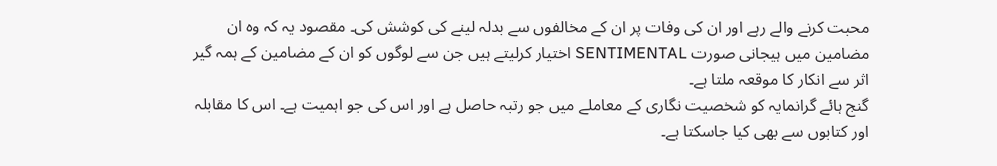محبت کرنے والے رہے اور ان کی وفات پر ان کے مخالفوں سے بدلہ لینے کی کوشش کی۔ مقصود یہ کہ وہ ان مضامین میں ہیجانی صورت SENTIMENTAL اختیار کرلیتے ہیں جن سے لوگوں کو ان کے مضامین کے ہمہ گیر اثر سے انکار کا موقعہ ملتا ہے۔
گنج ہائے گرانمایہ کو شخصیت نگاری کے معاملے میں جو رتبہ حاصل ہے اور اس کی جو اہمیت ہے۔ اس کا مقابلہ اور کتابوں سے بھی کیا جاسکتا ہے۔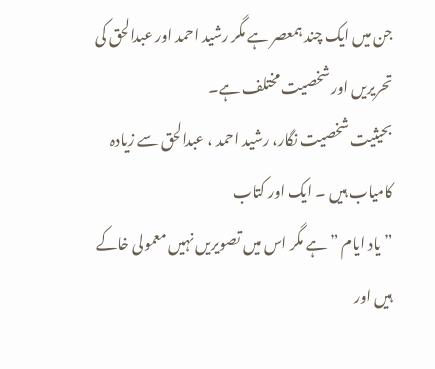جن میں ایک چند ہمعصر ہے مگر رشید احمد اور عبدالحق کی تحریریں اور شخصیت مختلف ہے۔
بحیثیت شخصیت نگار، رشید احمد ، عبدالحق سے زیادہ کامیاب ہیں ۔ ایک اور کتاب
” یاد ایام ” ہے مگر اس میں تصویریں نہیں معمولی خاکے ہیں اور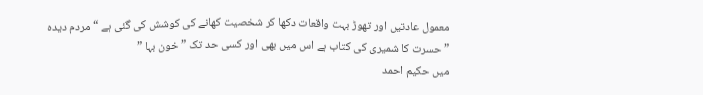معمول عادتیں اور تھوڑ بہت واقعات دکھا کر شخصیت کھانے کی کوشش کی گئی ہے “مردم دیدہ ” حسرت کا شمیری کی کتاب ہے اس میں بھی اور کسی حد تک ” خون بہا ”
میں حکیم احمد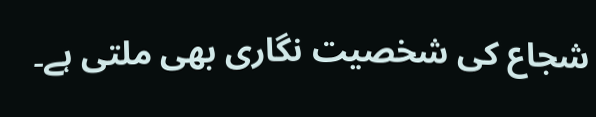شجاع کی شخصیت نگاری بھی ملتی ہے۔